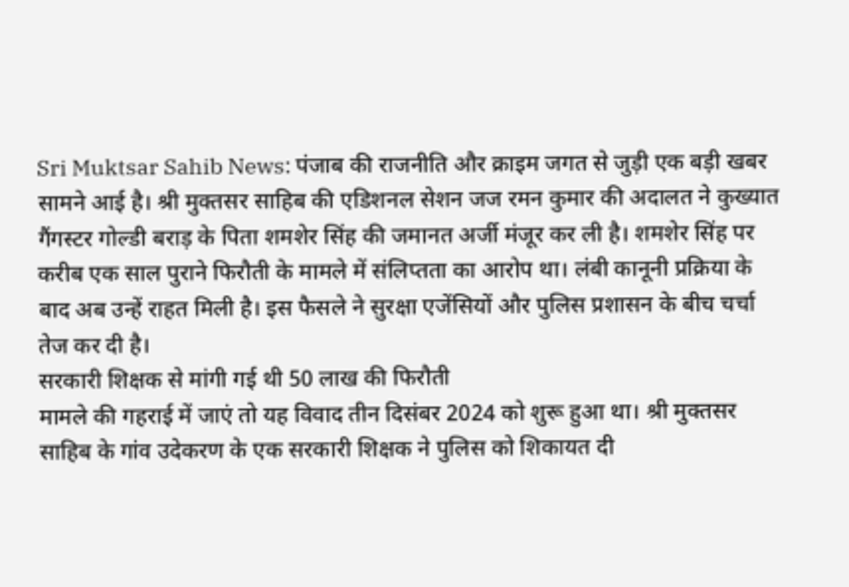Sri Muktsar Sahib News: पंजाब की राजनीति और क्राइम जगत से जुड़ी एक बड़ी खबर सामने आई है। श्री मुक्तसर साहिब की एडिशनल सेशन जज रमन कुमार की अदालत ने कुख्यात गैंगस्टर गोल्डी बराड़ के पिता शमशेर सिंह की जमानत अर्जी मंजूर कर ली है। शमशेर सिंह पर करीब एक साल पुराने फिरौती के मामले में संलिप्तता का आरोप था। लंबी कानूनी प्रक्रिया के बाद अब उन्हें राहत मिली है। इस फैसले ने सुरक्षा एजेंसियों और पुलिस प्रशासन के बीच चर्चा तेज कर दी है।
सरकारी शिक्षक से मांगी गई थी 50 लाख की फिरौती
मामले की गहराई में जाएं तो यह विवाद तीन दिसंबर 2024 को शुरू हुआ था। श्री मुक्तसर साहिब के गांव उदेकरण के एक सरकारी शिक्षक ने पुलिस को शिकायत दी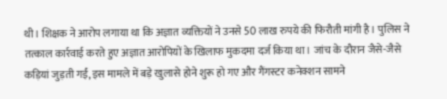थी। शिक्षक ने आरोप लगाया था कि अज्ञात व्यक्तियों ने उनसे 50 लाख रुपये की फिरौती मांगी है। पुलिस ने तत्काल कार्रवाई करते हुए अज्ञात आरोपियों के खिलाफ मुकदमा दर्ज किया था। जांच के दौरान जैसे-जैसे कड़ियां जुड़ती गईं, इस मामले में बड़े खुलासे होने शुरू हो गए और गैंगस्टर कनेक्शन सामने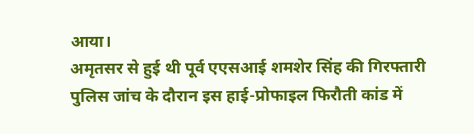आया।
अमृतसर से हुई थी पूर्व एएसआई शमशेर सिंह की गिरफ्तारी
पुलिस जांच के दौरान इस हाई-प्रोफाइल फिरौती कांड में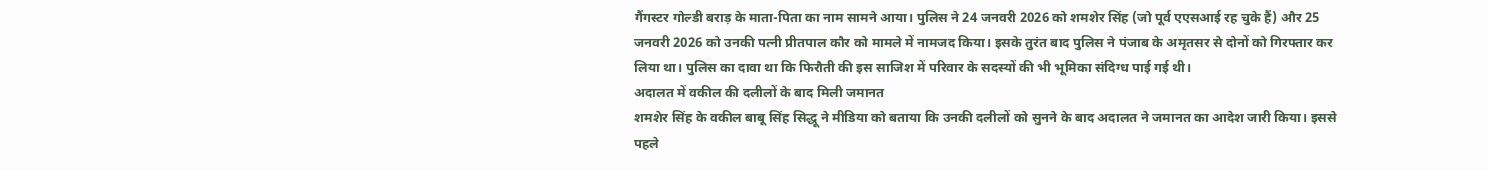गैंगस्टर गोल्डी बराड़ के माता-पिता का नाम सामने आया। पुलिस ने 24 जनवरी 2026 को शमशेर सिंह (जो पूर्व एएसआई रह चुके हैं) और 25 जनवरी 2026 को उनकी पत्नी प्रीतपाल कौर को मामले में नामजद किया। इसके तुरंत बाद पुलिस ने पंजाब के अमृतसर से दोनों को गिरफ्तार कर लिया था। पुलिस का दावा था कि फिरौती की इस साजिश में परिवार के सदस्यों की भी भूमिका संदिग्ध पाई गई थी।
अदालत में वकील की दलीलों के बाद मिली जमानत
शमशेर सिंह के वकील बाबू सिंह सिद्धू ने मीडिया को बताया कि उनकी दलीलों को सुनने के बाद अदालत ने जमानत का आदेश जारी किया। इससे पहले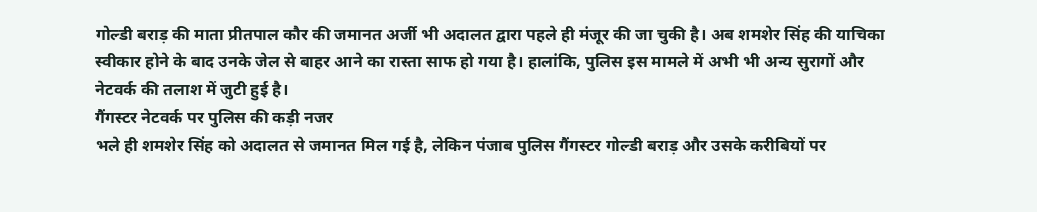गोल्डी बराड़ की माता प्रीतपाल कौर की जमानत अर्जी भी अदालत द्वारा पहले ही मंजूर की जा चुकी है। अब शमशेर सिंह की याचिका स्वीकार होने के बाद उनके जेल से बाहर आने का रास्ता साफ हो गया है। हालांकि, पुलिस इस मामले में अभी भी अन्य सुरागों और नेटवर्क की तलाश में जुटी हुई है।
गैंगस्टर नेटवर्क पर पुलिस की कड़ी नजर
भले ही शमशेर सिंह को अदालत से जमानत मिल गई है, लेकिन पंजाब पुलिस गैंगस्टर गोल्डी बराड़ और उसके करीबियों पर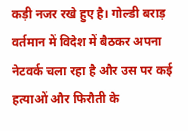कड़ी नजर रखे हुए है। गोल्डी बराड़ वर्तमान में विदेश में बैठकर अपना नेटवर्क चला रहा है और उस पर कई हत्याओं और फिरौती के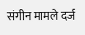संगीन मामले दर्ज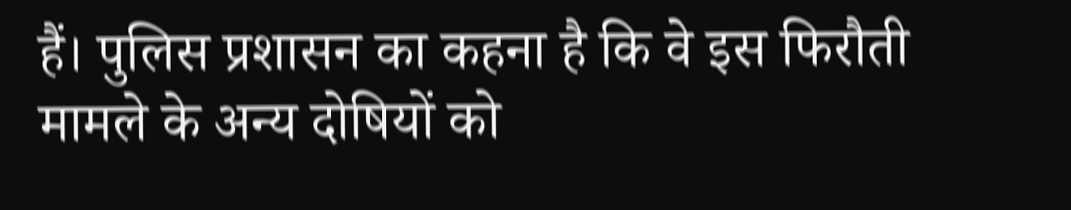हैं। पुलिस प्रशासन का कहना है कि वे इस फिरौती मामले के अन्य दोषियों को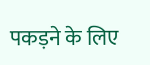पकड़ने के लिए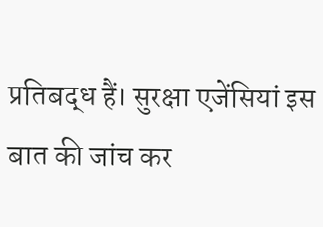प्रतिबद्ध हैं। सुरक्षा एजेंसियां इस बात की जांच कर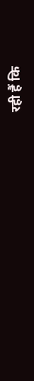रही हैं कि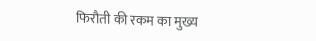फिरौती की रकम का मुख्य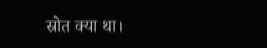स्रोत क्या था।